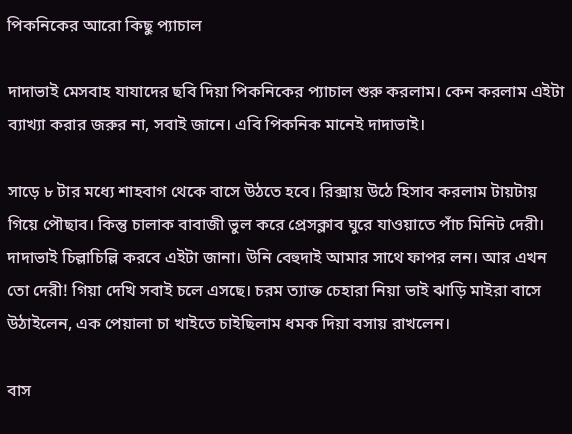পিকনিকের আরো কিছু প্যাচাল

দাদাভাই মেসবাহ যাযাদের ছবি দিয়া পিকনিকের প্যাচাল শুরু করলাম। কেন করলাম এইটা ব্যাখ্যা করার জরুর না, সবাই জানে। এবি পিকনিক মানেই দাদাভাই।

সাড়ে ৮ টার মধ্যে শাহবাগ থেকে বাসে উঠতে হবে। রিক্সায় উঠে হিসাব করলাম টায়টায় গিয়ে পৌছাব। কিন্তু চালাক বাবাজী ভুল করে প্রেসক্লাব ঘুরে যাওয়াতে পাঁচ মিনিট দেরী। দাদাভাই চিল্লাচিল্লি করবে এইটা জানা। উনি বেহুদাই আমার সাথে ফাপর লন। আর এখন তো দেরী! গিয়া দেখি সবাই চলে এসছে। চরম ত্যাক্ত চেহারা নিয়া ভাই ঝাড়ি মাইরা বাসে উঠাইলেন, এক পেয়ালা চা খাইতে চাইছিলাম ধমক দিয়া বসায় রাখলেন।

বাস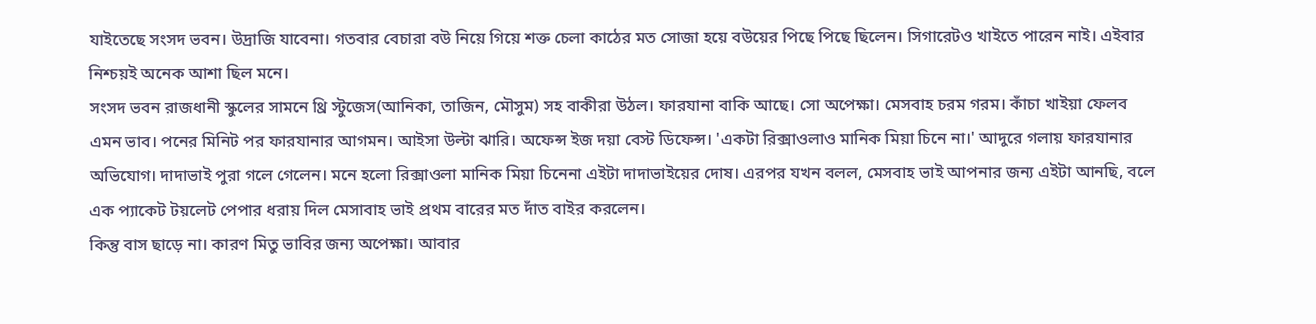যাইতেছে সংসদ ভবন। উদ্রাজি যাবেনা। গতবার বেচারা বউ নিয়ে গিয়ে শক্ত চেলা কাঠের মত সোজা হয়ে বউয়ের পিছে পিছে ছিলেন। সিগারেটও খাইতে পারেন নাই। এইবার নিশ্চয়ই অনেক আশা ছিল মনে।
সংসদ ভবন রাজধানী স্কুলের সামনে থ্রি স্টুজেস(আনিকা, তাজিন, মৌসুম) সহ বাকীরা উঠল। ফারযানা বাকি আছে। সো অপেক্ষা। মেসবাহ চরম গরম। কাঁচা খাইয়া ফেলব এমন ভাব। পনের মিনিট পর ফারযানার আগমন। আইসা উল্টা ঝারি। অফেন্স ইজ দয়া বেস্ট ডিফেন্স। 'একটা রিক্সাওলাও মানিক মিয়া চিনে না।' আদুরে গলায় ফারযানার অভিযোগ। দাদাভাই পুরা গলে গেলেন। মনে হলো রিক্সাওলা মানিক মিয়া চিনেনা এইটা দাদাভাইয়ের দোষ। এরপর যখন বলল, মেসবাহ ভাই আপনার জন্য এইটা আনছি, বলে এক প্যাকেট টয়লেট পেপার ধরায় দিল মেসাবাহ ভাই প্রথম বারের মত দাঁত বাইর করলেন।
কিন্তু বাস ছাড়ে না। কারণ মিতু ভাবির জন্য অপেক্ষা। আবার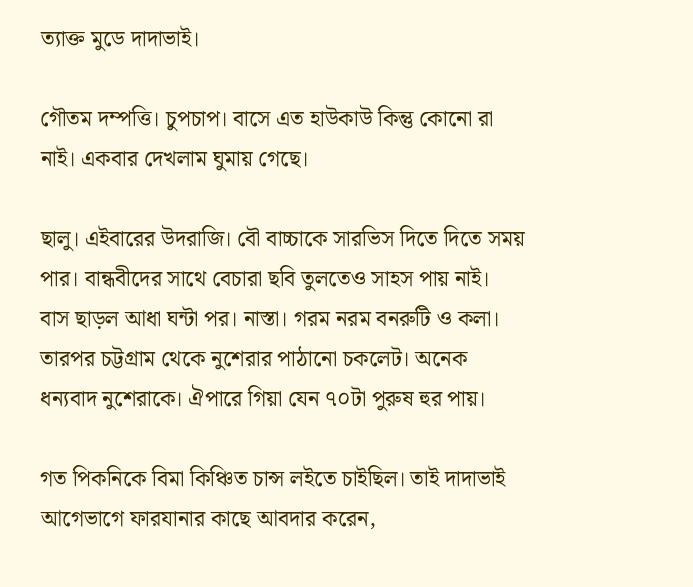ত্যাক্ত মুডে দাদাভাই।

গৌতম দম্পত্তি। চুপচাপ। বাসে এত হাউকাউ কিন্তু কোনো রা নাই। একবার দেখলাম ঘুমায় গেছে।

ছালু। এইবারের উদরাজি। বৌ বাচ্চাকে সারভিস দিতে দিতে সময় পার। বান্ধবীদের সাথে বেচারা ছবি তুলতেও সাহস পায় নাই।
বাস ছাড়ল আধা ঘন্টা পর। নাস্তা। গরম নরম বনরুটি ও কলা। তারপর চট্টগ্রাম থেকে নুশেরার পাঠানো চকলেট। অনেক ধন্যবাদ নুশেরাকে। ঐপারে গিয়া যেন ৭০টা পুরুষ হুর পায়।

গত পিকনিকে বিমা কিঞ্চিত চান্স লইতে চাইছিল। তাই দাদাভাই আগেভাগে ফারযানার কাছে আবদার করেন,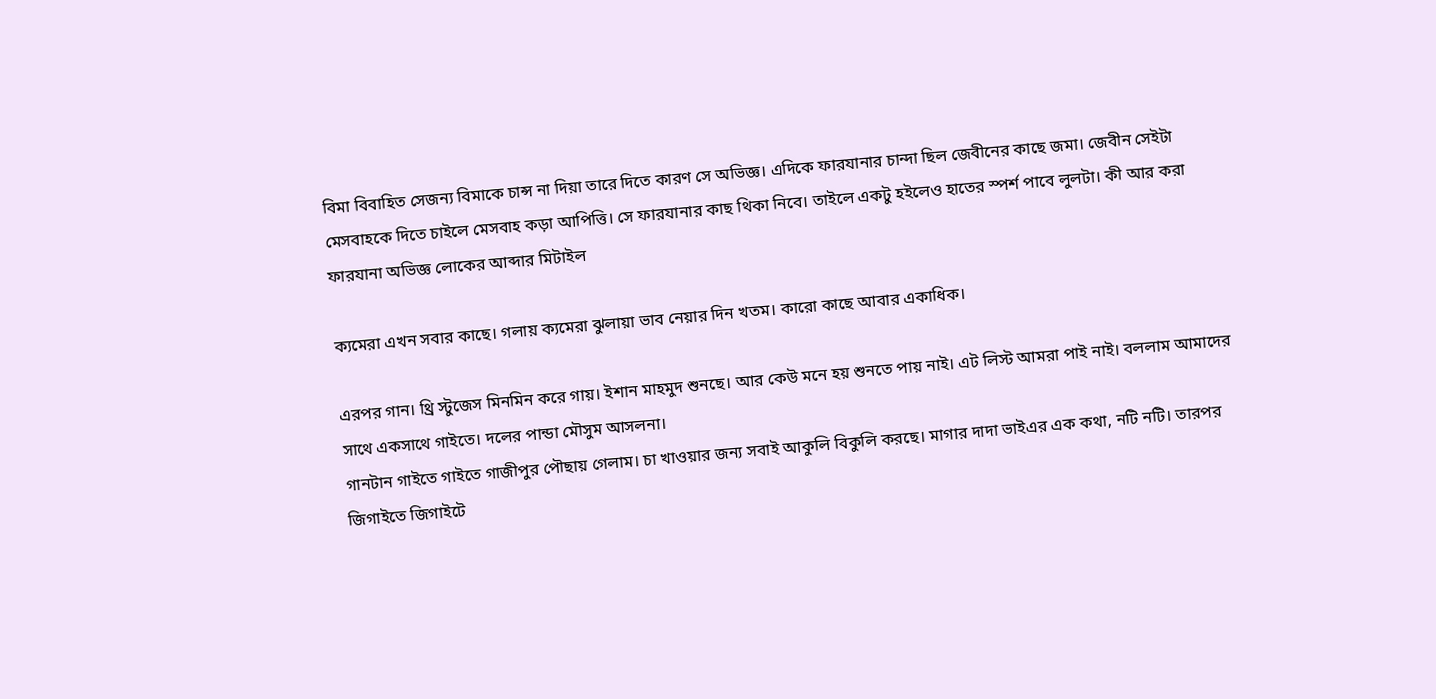বিমা বিবাহিত সেজন্য বিমাকে চান্স না দিয়া তারে দিতে কারণ সে অভিজ্ঞ। এদিকে ফারযানার চান্দা ছিল জেবীনের কাছে জমা। জেবীন সেইটা মেসবাহকে দিতে চাইলে মেসবাহ কড়া আপিত্তি। সে ফারযানার কাছ থিকা নিবে। তাইলে একটু হইলেও হাতের স্পর্শ পাবে লুলটা। কী আর করা ফারযানা অভিজ্ঞ লোকের আব্দার মিটাইল

ক্যমেরা এখন সবার কাছে। গলায় ক্যমেরা ঝুলায়া ভাব নেয়ার দিন খতম। কারো কাছে আবার একাধিক।

এরপর গান। থ্রি স্টুজেস মিনমিন করে গায়। ইশান মাহমুদ শুনছে। আর কেউ মনে হয় শুনতে পায় নাই। এট লিস্ট আমরা পাই নাই। বললাম আমাদের সাথে একসাথে গাইতে। দলের পান্ডা মৌসুম আসলনা।
গানটান গাইতে গাইতে গাজীপুর পৌছায় গেলাম। চা খাওয়ার জন্য সবাই আকুলি বিকুলি করছে। মাগার দাদা ভাইএর এক কথা, নটি নটি। তারপর জিগাইতে জিগাইটে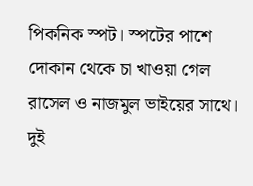পিকনিক স্পট। স্পটের পাশে দোকান থেকে চা খাওয়া গেল রাসেল ও নাজমুল ভাইয়ের সাথে। দুই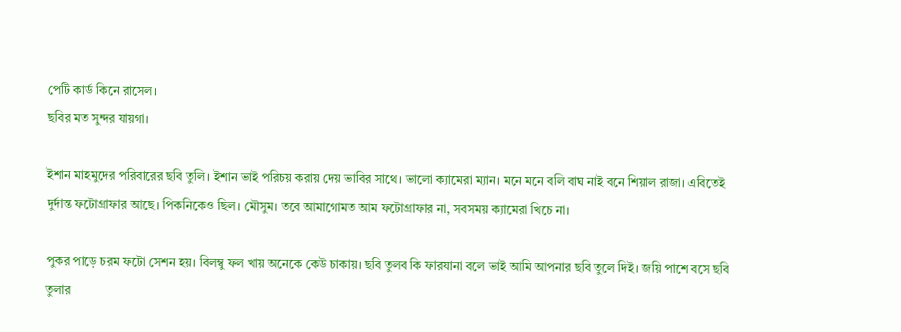পেটি কার্ড কিনে রাসেল।
ছবির মত সুন্দর যায়গা।

ইশান মাহমুদের পরিবারের ছবি তুলি। ইশান ভাই পরিচয় করায় দেয় ভাবির সাথে। ভালো ক্যামেরা ম্যান। মনে মনে বলি বাঘ নাই বনে শিয়াল রাজা। এবিতেই দুর্দান্ত ফটোগ্রাফার আছে। পিকনিকেও ছিল। মৌসুম। তবে আমাগোমত আম ফটোগ্রাফার না, সবসময় ক্যামেরা খিচে না।

পুকর পাড়ে চরম ফটো সেশন হয়। বিলম্বু ফল খায় অনেকে কেউ চাকায়। ছবি তুলব কি ফারযানা বলে ভাই আমি আপনার ছবি তুলে দিই। জয়ি পাশে বসে ছবি তুলার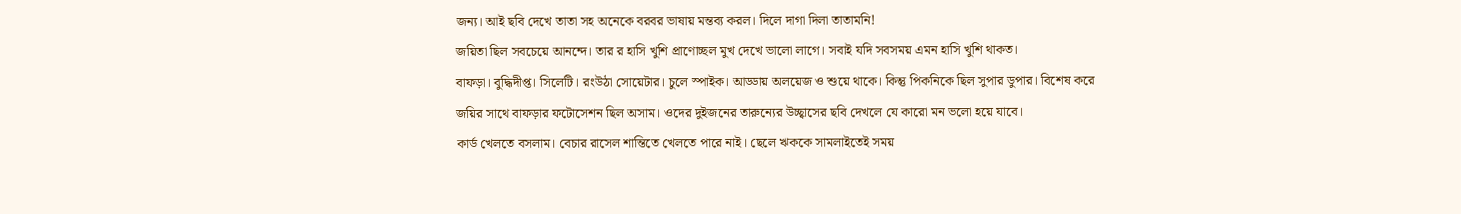জন্য। আই ছবি দেখে তাতা সহ অনেকে বরবর ভাষায় মন্তব্য করল। দিলে দাগা দিলা তাতামনি!
জয়িতা ছিল সবচেয়ে আনন্দে। তার র হাসি খুশি প্রাণোচ্ছল মুখ দেখে ভালো লাগে। সবাই যদি সবসময় এমন হাসি খুশি থাকত।
বাফড়া। বুদ্ধিদীপ্ত। সিলেটি। রংউঠা সোয়েটার। চুলে স্পাইক। আড্ডায় অলয়েজ ও শুয়ে থাকে। কিন্তু পিকনিকে ছিল সুপার ডুপার। বিশেষ করে জয়ির সাথে বাফড়ার ফটোসেশন ছিল অসাম। ওদের দুইজনের তারুন্যের উচ্ছ্বাসের ছবি দেখলে যে কারো মন ভলো হয়ে যাবে।
কার্ড খেলতে বসলাম। বেচার রাসেল শান্তিতে খেলতে পারে নাই। ছেলে ঋককে সামলাইতেই সময়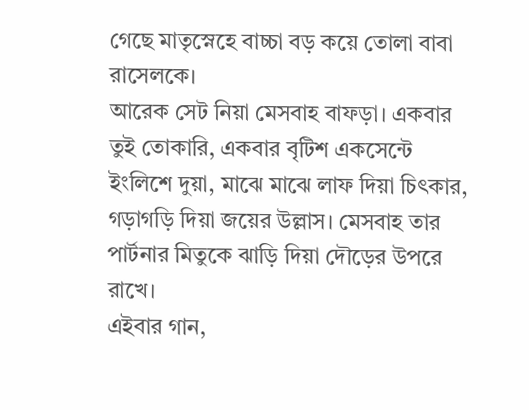গেছে মাতৃস্নেহে বাচ্চা বড় কয়ে তোলা বাবা রাসেলকে।
আরেক সেট নিয়া মেসবাহ বাফড়া। একবার তুই তোকারি, একবার বৃটিশ একসেন্টে ইংলিশে দুয়া, মাঝে মাঝে লাফ দিয়া চিৎকার, গড়াগড়ি দিয়া জয়ের উল্লাস। মেসবাহ তার পার্টনার মিতুকে ঝাড়ি দিয়া দৌড়ের উপরে রাখে।
এইবার গান,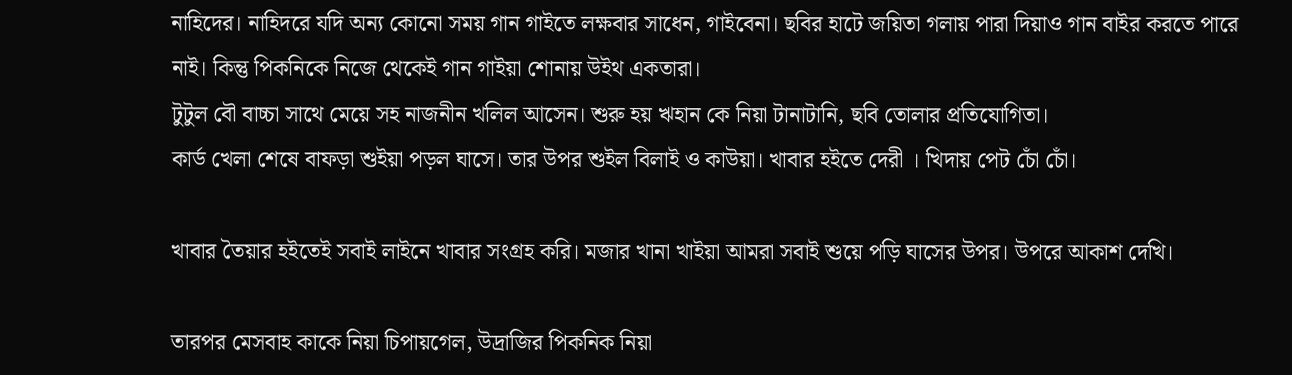নাহিদের। নাহিদরে যদি অন্য কোনো সময় গান গাইতে লক্ষবার সাধেন, গাইবেনা। ছবির হাটে জয়িতা গলায় পারা দিয়াও গান বাইর করতে পারে নাই। কিন্তু পিকনিকে নিজে থেকেই গান গাইয়া শোনায় উইথ একতারা।
টুটুল বৌ বাচ্চা সাথে মেয়ে সহ নাজনীন খলিল আসেন। শুরু হয় ঋহান কে নিয়া টানাটানি, ছবি তোলার প্রতিযোগিতা।
কার্ড খেলা শেষে বাফড়া শুইয়া পড়ল ঘাসে। তার উপর শুইল বিলাই ও কাউয়া। খাবার হইতে দেরী । খিদায় পেট চোঁ চোঁ।

খাবার তৈয়ার হইতেই সবাই লাইনে খাবার সংগ্রহ করি। মজার খানা খাইয়া আমরা সবাই শুয়ে পড়ি ঘাসের উপর। উপরে আকাশ দেখি।

তারপর মেসবাহ কাকে নিয়া চিপায়গেল, উদ্রাজির পিকনিক নিয়া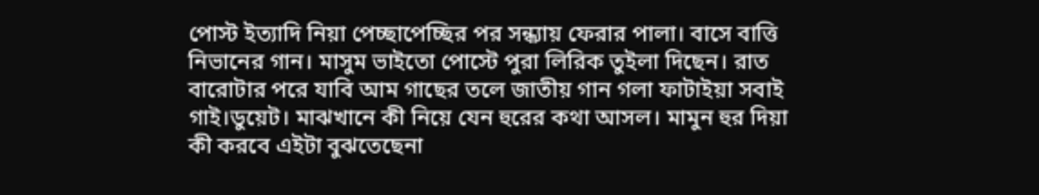পোস্ট ইত্যাদি নিয়া পেচ্ছাপেচ্ছির পর সন্ধ্যায় ফেরার পালা। বাসে বাত্তি নিভানের গান। মাসুম ভাইতো পোস্টে পুরা লিরিক তুইলা দিছেন। রাত বারোটার পরে যাবি আম গাছের তলে জাতীয় গান গলা ফাটাইয়া সবাই গাই।ডুয়েট। মাঝখানে কী নিয়ে যেন হুরের কথা আসল। মামুন হুর দিয়া কী করবে এইটা বুঝতেছেনা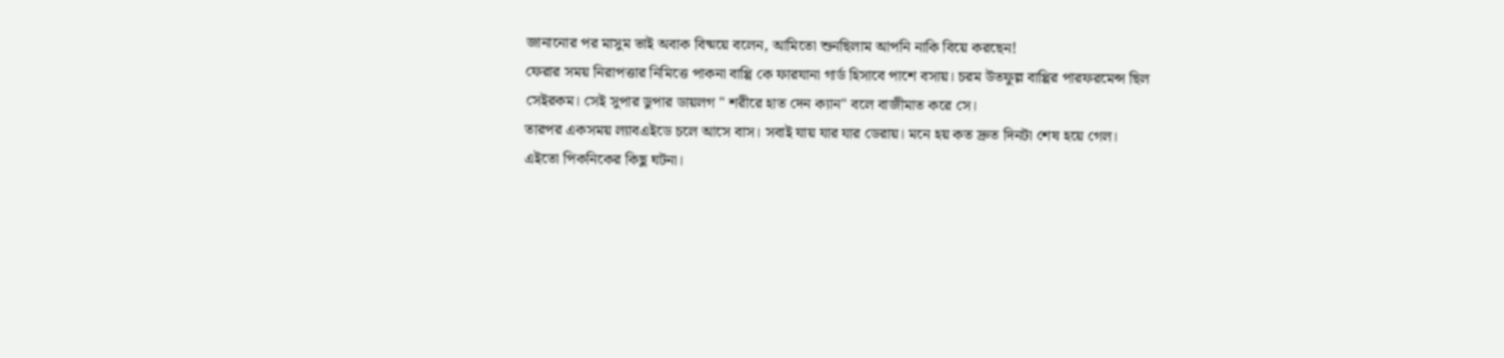জানানোর পর মাসুম ভাই অবাক বিষ্ময়ে বলেন, আমিতো শুনছিলাম আপনি নাকি বিয়ে করছেন!
ফেরার সময় নিরাপত্তার নিমিত্তে পাকনা বাপ্পি কে ফারযানা গার্ড হিসাবে পাশে বসায়। চরম উতফুল্ল বাপ্পির পারফরমেন্স ছিল সেইরকম। সেই সুপার ডুপার ডায়লগ " শরীরে হাত দেন ক্যান" বলে বাজীমাত করে সে।
তারপর একসময় ল্যাবএইডে চলে আসে বাস। সবাই যায় যার যার ডেরায়। মনে হয় কত দ্রুত দিনটা শেষ হয়ে গেল।
এইতো পিকনিকের কিছু ঘটনা।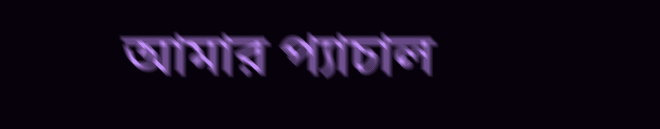আমার প্যাচাল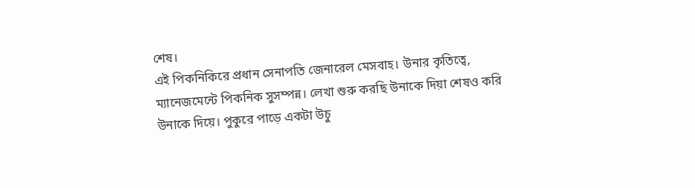শেষ।
এই পিকনিকিরে প্রধান সেনাপতি জেনারেল মেসবাহ। উনার কৃতিত্বে, ম্যানেজমেন্টে পিকনিক সুসম্পন্ন। লেখা শুরু করছি উনাকে দিয়া শেষও করি উনাকে দিয়ে। পুকুরে পাড়ে একটা উচু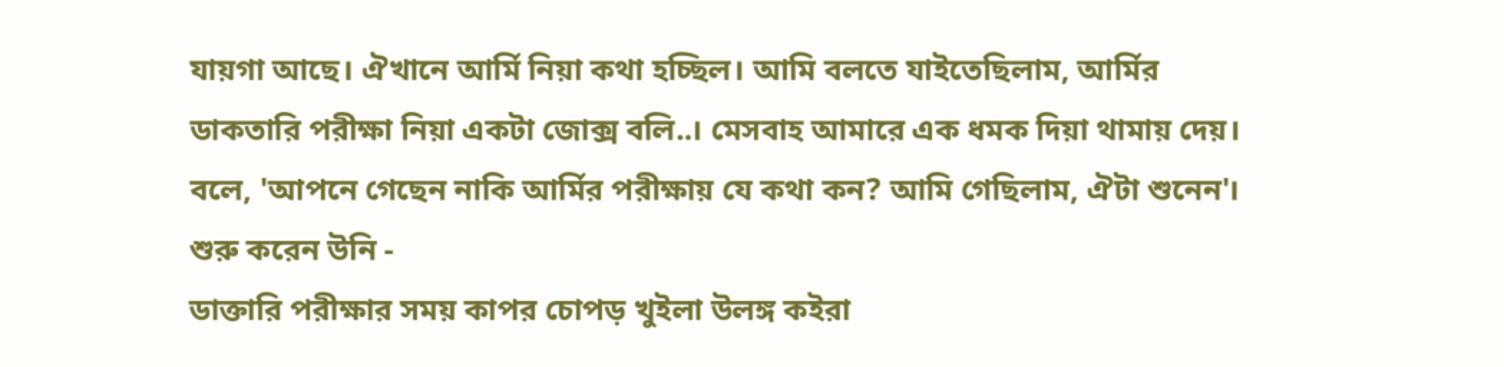যায়গা আছে। ঐখানে আর্মি নিয়া কথা হচ্ছিল। আমি বলতে যাইতেছিলাম, আর্মির ডাকতারি পরীক্ষা নিয়া একটা জোক্স বলি..। মেসবাহ আমারে এক ধমক দিয়া থামায় দেয়। বলে, 'আপনে গেছেন নাকি আর্মির পরীক্ষায় যে কথা কন? আমি গেছিলাম, ঐটা শুনেন'। শুরু করেন উনি -
ডাক্তারি পরীক্ষার সময় কাপর চোপড় খুইলা উলঙ্গ কইরা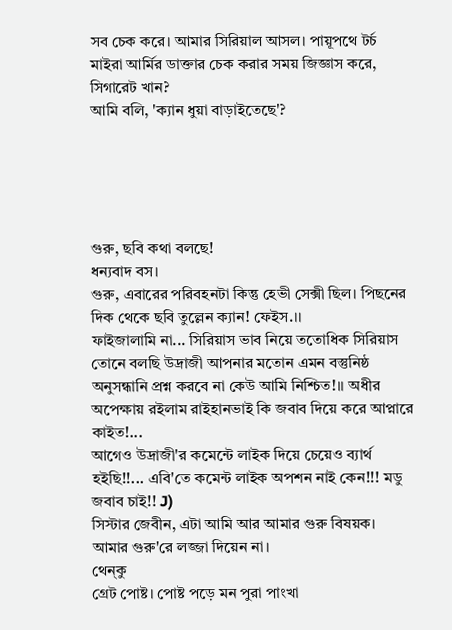সব চেক করে। আমার সিরিয়াল আসল। পায়ূপথে টর্চ মাইরা আর্মির ডাক্তার চেক করার সময় জিজ্ঞাস করে, সিগারেট খান?
আমি বলি, 'ক্যান ধুয়া বাড়াইতেছে'?





গুরু, ছবি কথা বলছে!
ধন্যবাদ বস।
গুরু, এবারের পরিবহনটা কিন্তু হেভী সেক্সী ছিল। পিছনের দিক থেকে ছবি তুল্লেন ক্যান! ফেইস.।।
ফাইজালামি না... সিরিয়াস ভাব নিয়ে ততোধিক সিরিয়াস তোনে বলছি উদ্রাজী আপনার মতোন এমন বস্তুনিষ্ঠ অনুসন্ধানি প্রশ্ন করবে না কেউ আমি নিশ্চিত!।। অধীর অপেক্ষায় রইলাম রাইহানভাই কি জবাব দিয়ে করে আপ্নারে কাইত!...
আগেও উদ্রাজী'র কমেন্টে লাইক দিয়ে চেয়েও ব্যার্থ হইছি!!... এবি'তে কমেন্ট লাইক অপশন নাই কেন!!! মডু জবাব চাই!! J)
সিস্টার জেবীন, এটা আমি আর আমার গুরু বিষয়ক। আমার গুরু'রে লজ্জা দিয়েন না।
থেন্কু
গ্রেট পোষ্ট। পোষ্ট পড়ে মন পুরা পাংখা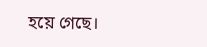হয়ে গেছে।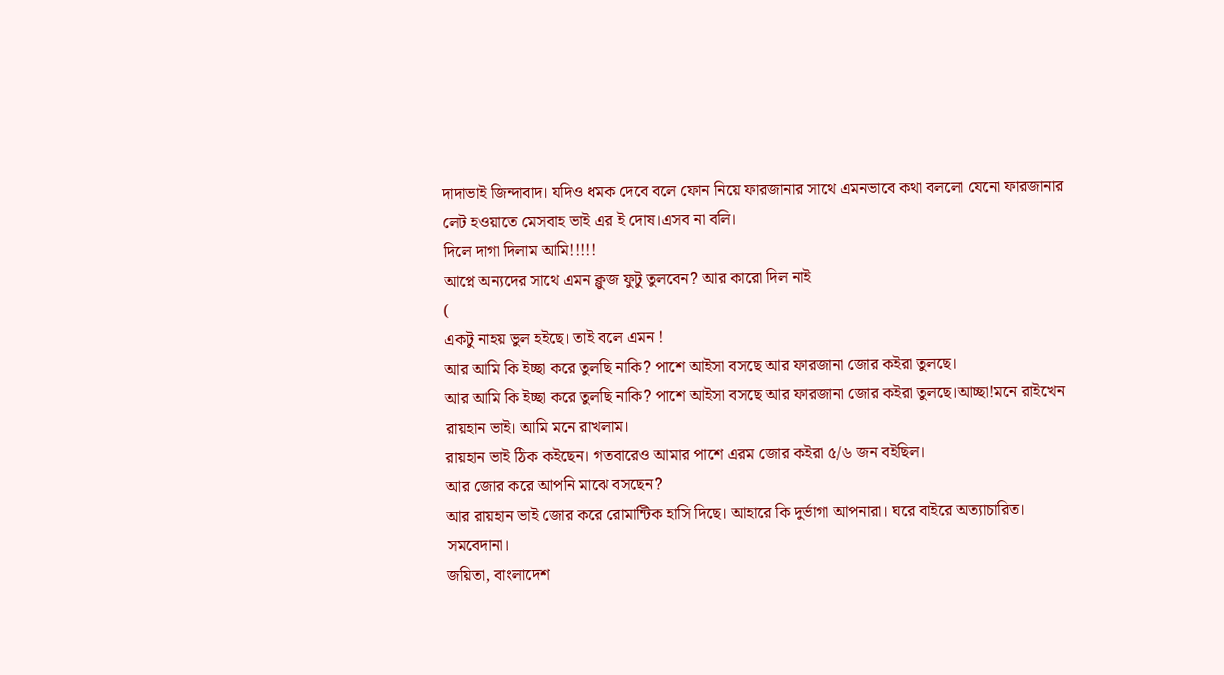দাদাভাই জিন্দাবাদ। যদিও ধমক দেবে বলে ফোন নিয়ে ফারজানার সাথে এমনভাবে কথা বললো যেনো ফারজানার লেট হওয়াতে মেসবাহ ভাই এর ই দোষ।এসব না বলি।
দিলে দাগা দিলাম আমি!!!!!
আপ্নে অন্যদের সাথে এমন ক্লুজ ফুটু তুলবেন? আর কারো দিল নাই
(
একটু নাহয় ভুল হইছে। তাই বলে এমন !
আর আমি কি ইচ্ছা করে তুলছি নাকি? পাশে আইসা বসছে আর ফারজানা জোর কইরা তুলছে।
আর আমি কি ইচ্ছা করে তুলছি নাকি? পাশে আইসা বসছে আর ফারজানা জোর কইরা তুলছে।আচ্ছা!মনে রাইখেন রায়হান ভাই। আমি মনে রাখলাম।
রায়হান ভাই ঠিক কইছেন। গতবারেও আমার পাশে এরম জোর কইরা ৫/৬ জন বইছিল।
আর জোর করে আপনি মাঝে বসছেন?
আর রায়হান ভাই জোর করে রোমান্টিক হাসি দিছে। আহারে কি দুর্ভাগা আপনারা। ঘরে বাইরে অত্যাচারিত। সমবেদানা।
জয়িতা, বাংলাদেশ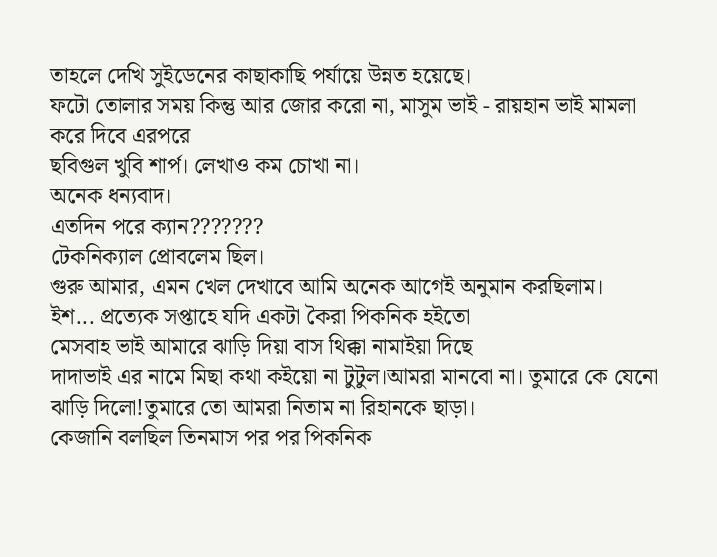তাহলে দেখি সুইডেনের কাছাকাছি পর্যায়ে উন্নত হয়েছে।
ফটো তোলার সময় কিন্তু আর জোর করো না, মাসুম ভাই - রায়হান ভাই মামলা করে দিবে এরপরে
ছবিগুল খুবি শার্প। লেখাও কম চোখা না।
অনেক ধন্যবাদ।
এতদিন পরে ক্যান???????
টেকনিক্যাল প্রোবলেম ছিল।
গুরু আমার, এমন খেল দেখাবে আমি অনেক আগেই অনুমান করছিলাম।
ইশ... প্রত্যেক সপ্তাহে যদি একটা কৈরা পিকনিক হইতো
মেসবাহ ভাই আমারে ঝাড়ি দিয়া বাস থিক্কা নামাইয়া দিছে
দাদাভাই এর নামে মিছা কথা কইয়ো না টুটুল।আমরা মানবো না। তুমারে কে যেনো ঝাড়ি দিলো!তুমারে তো আমরা নিতাম না রিহানকে ছাড়া।
কেজানি বলছিল তিনমাস পর পর পিকনিক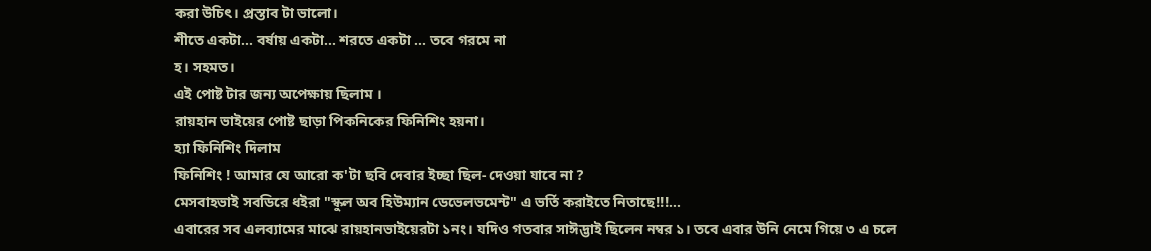করা উচিৎ। প্রস্তাব টা ভালো।
শীতে একটা... বর্ষায় একটা... শরতে একটা ... তবে গরমে না
হ। সহমত।
এই পোষ্ট টার জন্য অপেক্ষায় ছিলাম ।
রায়হান ভাইয়ের পোষ্ট ছাড়া পিকনিকের ফিনিশিং হয়না।
হ্যা ফিনিশিং দিলাম
ফিনিশিং ! আমার যে আরো ক'টা ছবি দেবার ইচ্ছা ছিল- দেওয়া যাবে না ?
মেসবাহভাই সবডিরে ধইরা "স্কুল অব হিউম্যান ডেভেলভমেন্ট" এ ভর্তি করাইতে নিতাছে!!!...
এবারের সব এলব্যামের মাঝে রায়হানভাইয়েরটা ১নং। যদিও গতবার সাঈদ্ভাই ছিলেন নম্বর ১। তবে এবার উনি নেমে গিয়ে ৩ এ চলে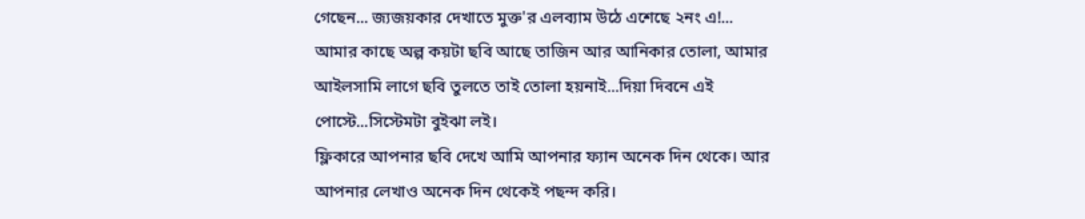গেছেন... জ্যজয়কার দেখাতে মুক্ত'র এলব্যাম উঠে এশেছে ২নং এ!...
আমার কাছে অল্প কয়টা ছবি আছে তাজিন আর আনিকার তোলা, আমার আইলসামি লাগে ছবি তুলতে তাই তোলা হয়নাই...দিয়া দিবনে এই পোস্টে...সিস্টেমটা বুইঝা লই।
ফ্লিকারে আপনার ছবি দেখে আমি আপনার ফ্যান অনেক দিন থেকে। আর আপনার লেখাও অনেক দিন থেকেই পছন্দ করি।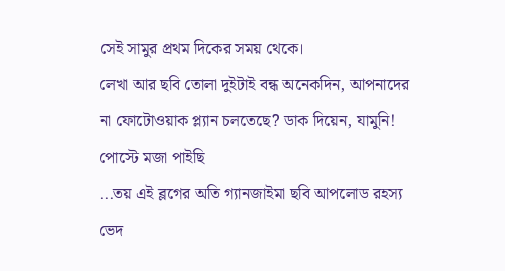সেই সামুর প্রথম দিকের সময় থেকে।
লেখা আর ছবি তোলা দুইটাই বন্ধ অনেকদিন, আপনাদের না ফোটোওয়াক প্ল্যান চলতেছে? ডাক দিয়েন, যামুনি! পোস্টে মজা পাইছি
...তয় এই ব্লগের অতি গ্যানজাইমা ছবি আপলোড রহস্য ভেদ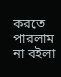করতে পারলাম না বইলা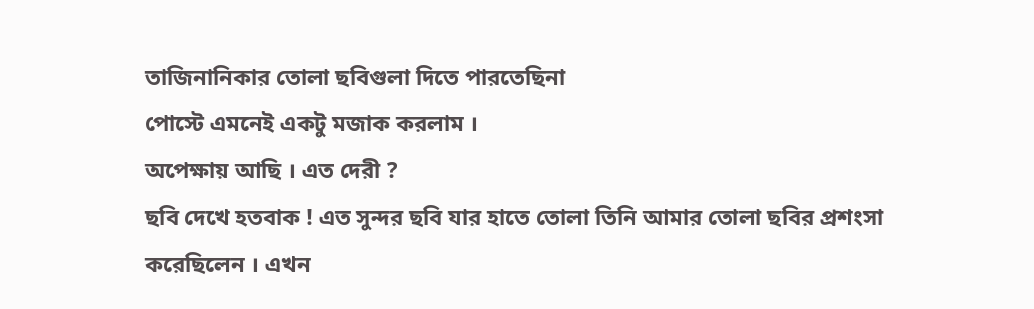তাজিনানিকার তোলা ছবিগুলা দিতে পারতেছিনা
পোস্টে এমনেই একটু মজাক করলাম ।
অপেক্ষায় আছি । এত দেরী ?
ছবি দেখে হতবাক ! এত সুন্দর ছবি যার হাতে তোলা তিনি আমার তোলা ছবির প্রশংসা করেছিলেন । এখন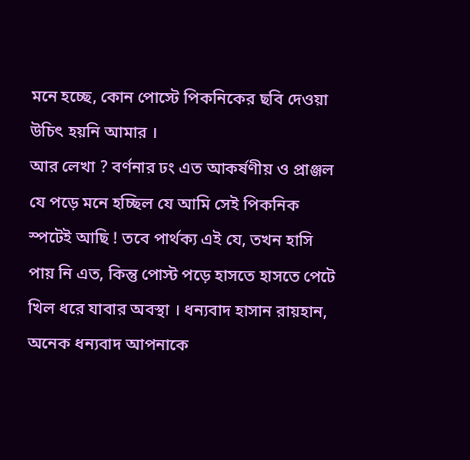মনে হচ্ছে, কোন পোস্টে পিকনিকের ছবি দেওয়া উচিৎ হয়নি আমার ।
আর লেখা ? বর্ণনার ঢং এত আকর্ষণীয় ও প্রাঞ্জল যে পড়ে মনে হচ্ছিল যে আমি সেই পিকনিক স্পটেই আছি ! তবে পার্থক্য এই যে, তখন হাসি পায় নি এত, কিন্তু পোস্ট পড়ে হাসতে হাসতে পেটে খিল ধরে যাবার অবস্থা । ধন্যবাদ হাসান রায়হান, অনেক ধন্যবাদ আপনাকে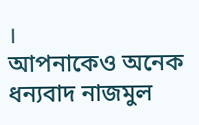।
আপনাকেও অনেক ধন্যবাদ নাজমুল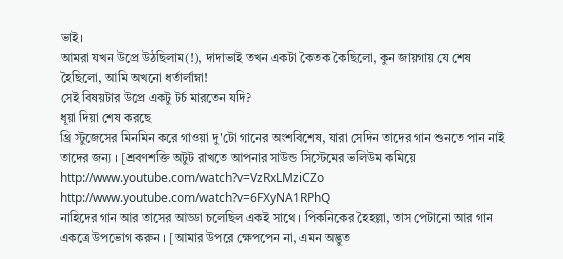ভাই।
আমরা যখন উপ্রে উঠছিলাম(!), দাদাভাই তখন একটা কৈতক কৈছিলো, কুন জায়গায় যে শেষ হৈছিলো, আমি অখনো ধর্তার্লাম্না!
সেই বিষয়টার উপ্রে একটু টর্চ মারতেন যদি?
ধূয়া দিয়া শেষ করছে
থ্রি স্টুজেসের মিনমিন করে গাওয়া দু'টো গানের অংশবিশেষ, যারা সেদিন তাদের গান শুনতে পান নাই তাদের জন্য । [শ্রবণশক্তি অটুট রাখতে আপনার সাউন্ড সিস্টেমের ভলিউম কমিয়ে
http://www.youtube.com/watch?v=VzRxLMziCZo
http://www.youtube.com/watch?v=6FXyNA1RPhQ
নাহিদের গান আর তাসের আড্ডা চলেছিল একই সাথে । পিকনিকের হৈহল্লা, তাস পেটানো আর গান একত্রে উপভোগ করুন । [আমার উপরে ক্ষেপপেন না, এমন অদ্ভুত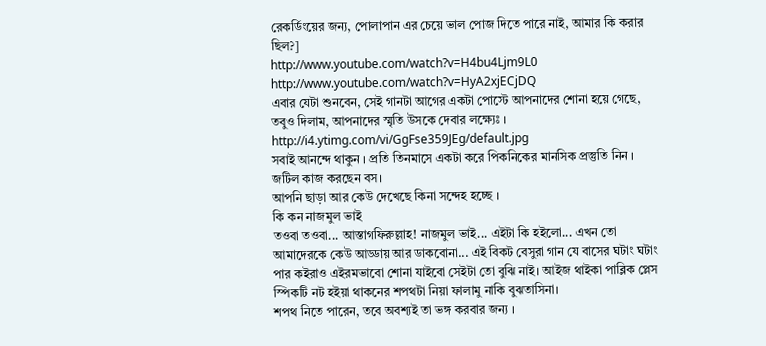রেকর্ডিংয়ের জন্য, পোলাপান এর চেয়ে ভাল পোজ দিতে পারে নাই, আমার কি করার ছিল?]
http://www.youtube.com/watch?v=H4bu4Ljm9L0
http://www.youtube.com/watch?v=HyA2xjECjDQ
এবার যেটা শুনবেন, সেই গানটা আগের একটা পোস্টে আপনাদের শোনা হয়ে গেছে, তবুও দিলাম, আপনাদের স্মৃতি উসকে দেবার লক্ষ্যেঃ ।
http://i4.ytimg.com/vi/GgFse359JEg/default.jpg
সবাই আনন্দে থাকুন । প্রতি তিনমাসে একটা করে পিকনিকের মানসিক প্রস্তুতি নিন ।
জটিল কাজ করছেন বস।
আপনি ছাড়া আর কেউ দেখেছে কিনা সন্দেহ হচ্ছে ।
কি কন নাজমুল ভাই
তওবা তওবা... আস্তাগফিরুল্লাহ! নাজমুল ভাই... এইটা কি হইলো... এখন তো আমাদেরকে কেউ আড্ডায় আর ডাকবোনা... এই বিকট বেসুরা গান যে বাসের ঘটাং ঘটাং পার কইরাও এইরমভাবো শোনা যাইবো সেইটা তো বুঝি নাই। আইজ থাইকা পাব্লিক প্লেস স্পিকটি নট হইয়া থাকনের শপথটা নিয়া ফালামু নাকি বুঝতাসিনা।
শপথ নিতে পারেন, তবে অবশ্যই তা ভঙ্গ করবার জন্য ।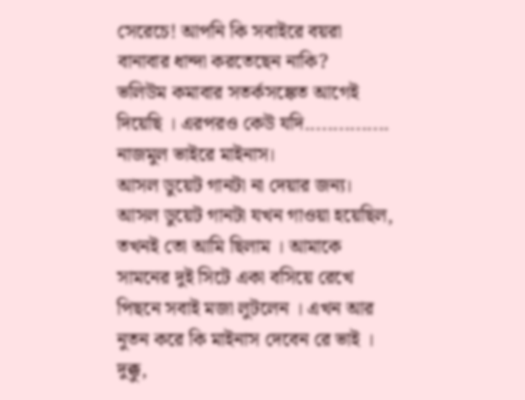সেরেচে! আপনি কি সবাইরে বয়রা বানাবার ধান্দা করতেছেন নাকি?
ভলিউম কমাবার সতর্কসঙ্কেত আগেই দিয়েছি । এরপরও কেউ যদি...............
নাজমুল ভাইরে মাইনাস।
আসল ডুয়েট গানটা না দেয়ার জন্য।
আসল ডুয়েট গানটা যখন গাওয়া হয়েছিল, তখনই তো আমি ছিলাম । আমাকে সামনের দুই সিটে একা বসিয়ে রেখে পিছনে সবাই মজা লুটলেন । এখন আর নুতন করে কি মাইনাস দেবেন রে ভাই । দুক্কু,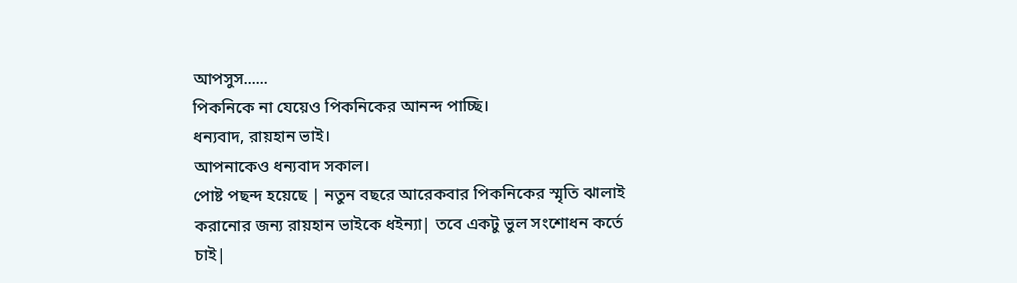আপসুস......
পিকনিকে না যেয়েও পিকনিকের আনন্দ পাচ্ছি।
ধন্যবাদ, রায়হান ভাই।
আপনাকেও ধন্যবাদ সকাল।
পোষ্ট পছন্দ হয়েছে | নতুন বছরে আরেকবার পিকনিকের স্মৃতি ঝালাই করানোর জন্য রায়হান ভাইকে ধইন্যা| তবে একটু ভুল সংশোধন কর্তে চাই|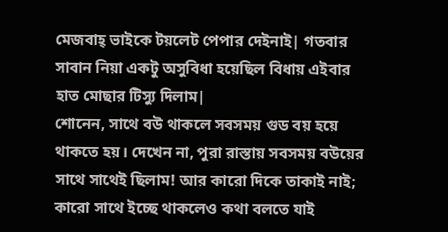মেজবাহ্ ভাইকে টয়লেট পেপার দেইনাই| গতবার সাবান নিয়া একটু অসুবিধা হয়েছিল বিধায় এইবার হাত মোছার টিস্যু দিলাম|
শোনেন, সাথে বউ থাকলে সবসময় গুড বয় হয়ে থাকতে হয়। দেখেন না, পুরা রাস্তায় সবসময় বউয়ের সাথে সাথেই ছিলাম! আর কারো দিকে তাকাই নাই; কারো সাথে ইচ্ছে থাকলেও কথা বলতে যাই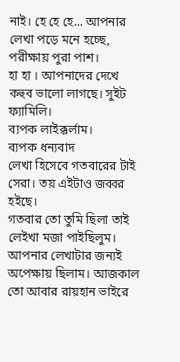নাই। হে হে হে... আপনার লেখা পড়ে মনে হচ্ছে, পরীক্ষায় পুরা পাশ।
হা হা । আপনাদের দেখে কহুব ভালো লাগছে। সুইট ফ্যামিলি।
ব্যপক লাইক্কর্লাম।
ব্যপক ধন্যবাদ
লেখা হিসেবে গতবারের টাই সেরা। তয় এইটাও জব্বর হইছে।
গতবার তো তুমি ছিলা তাই লেইখা মজা পাইছিলুম।
আপনার লেখাটার জন্যই অপেক্ষায় ছিলাম। আজকাল তো আবার রায়হান ভাইরে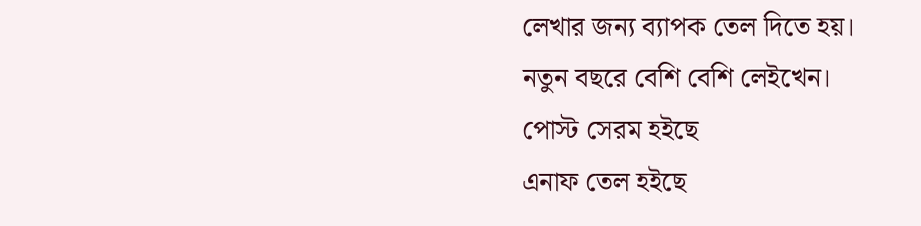লেখার জন্য ব্যাপক তেল দিতে হয়।
নতুন বছরে বেশি বেশি লেইখেন।
পোস্ট সেরম হইছে
এনাফ তেল হইছে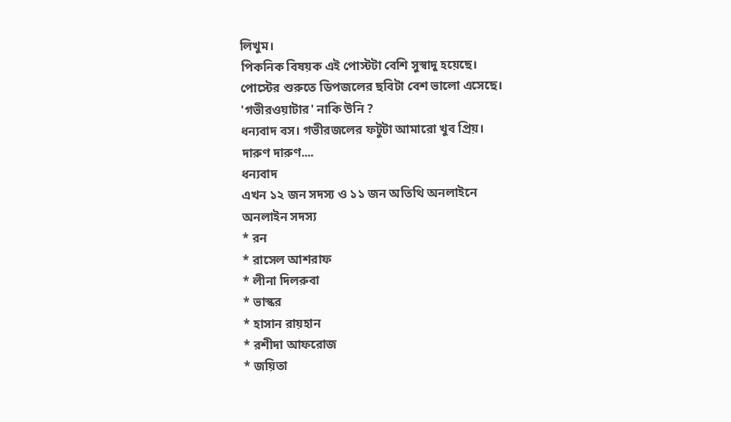লিখুম।
পিকনিক বিষয়ক এই পোস্টটা বেশি সুস্বাদু হয়েছে।
পোস্টের শুরুতে ডিপজলের ছবিটা বেশ ভালো এসেছে।
'গভীরওয়াটার' নাকি উনি ?
ধন্যবাদ বস। গভীরজলের ফটুটা আমারো খুব প্রিয়।
দারুণ দারুণ....
ধন্যবাদ
এখন ১২ জন সদস্য ও ১১ জন অতিথি অনলাইনে
অনলাইন সদস্য
* রন
* রাসেল আশরাফ
* লীনা দিলরুবা
* ভাস্কর
* হাসান রায়হান
* রশীদা আফরোজ
* জয়িতা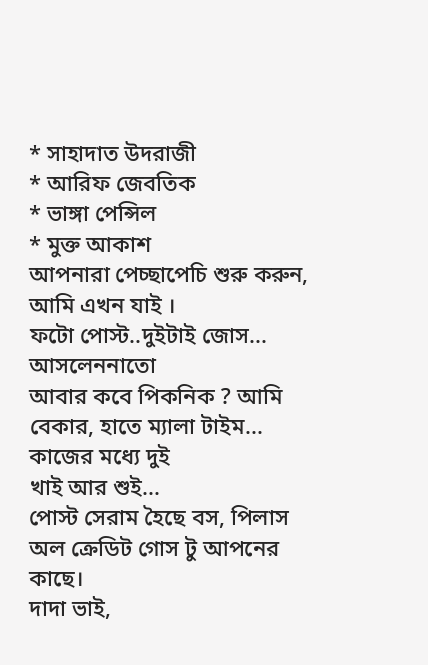* সাহাদাত উদরাজী
* আরিফ জেবতিক
* ভাঙ্গা পেন্সিল
* মুক্ত আকাশ
আপনারা পেচ্ছাপেচি শুরু করুন, আমি এখন যাই ।
ফটো পোস্ট..দুইটাই জোস...
আসলেননাতো
আবার কবে পিকনিক ? আমি বেকার, হাতে ম্যালা টাইম...
কাজের মধ্যে দুই
খাই আর শুই...
পোস্ট সেরাম হৈছে বস, পিলাস
অল ক্রেডিট গোস টু আপনের কাছে।
দাদা ভাই,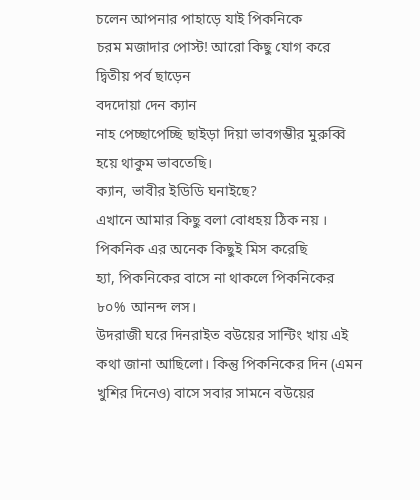চলেন আপনার পাহাড়ে যাই পিকনিকে
চরম মজাদার পোস্ট! আরো কিছু যোগ করে দ্বিতীয় পর্ব ছাড়েন
বদদোয়া দেন ক্যান
নাহ পেচ্ছাপেচ্ছি ছাইড়া দিয়া ভাবগম্ভীর মুরুব্বি হয়ে থাকুম ভাবতেছি।
ক্যান, ভাবীর ইডিডি ঘনাইছে?
এখানে আমার কিছু বলা বোধহয় ঠিক নয় ।
পিকনিক এর অনেক কিছুই মিস করেছি
হ্যা, পিকনিকের বাসে না থাকলে পিকনিকের ৮০% আনন্দ লস।
উদরাজী ঘরে দিনরাইত বউয়ের সান্টিং খায় এই কথা জানা আছিলো। কিন্তু পিকনিকের দিন (এমন খুশির দিনেও) বাসে সবার সামনে বউয়ের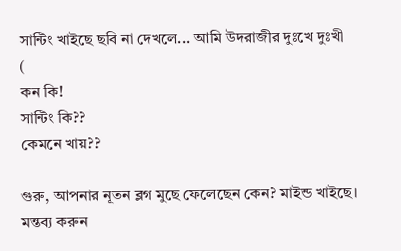সান্টিং খাইছে ছবি না দেখলে... আমি উদরাজীর দুঃখে দুঃখী
(
কন কি!
সান্টিং কি??
কেমনে খায়??

গুরু, আপনার নূতন ব্লগ মুছে ফেলেছেন কেন? মাইন্ড খাইছে।
মন্তব্য করুন